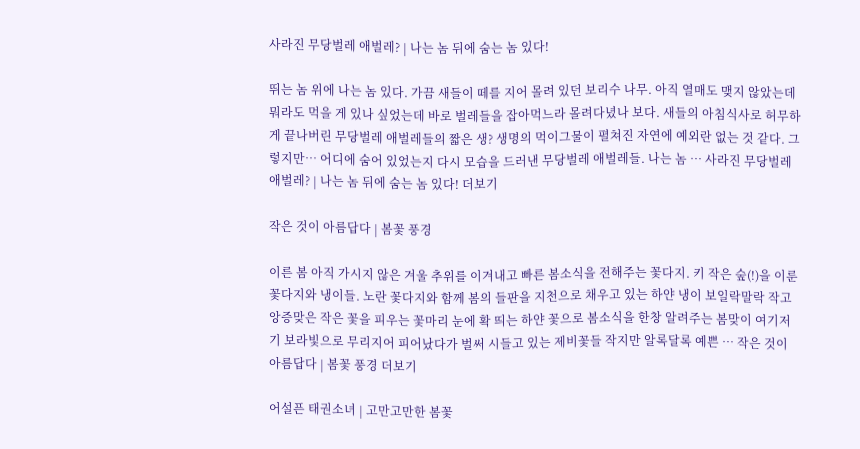사라진 무당벌레 애벌레? | 나는 놈 뒤에 숨는 놈 있다!

뛰는 놈 위에 나는 놈 있다. 가끔 새들이 떼를 지어 몰려 있던 보리수 나무. 아직 열매도 맺지 않았는데 뭐라도 먹을 게 있나 싶었는데 바로 벌레들을 잡아먹느라 몰려다녔나 보다. 새들의 아침식사로 허무하게 끝나버린 무당벌레 애벌레들의 짧은 생? 생명의 먹이그물이 펼쳐진 자연에 예외란 없는 것 같다. 그렇지만… 어디에 숨어 있었는지 다시 모습을 드러낸 무당벌레 애벌레들. 나는 놈 … 사라진 무당벌레 애벌레? | 나는 놈 뒤에 숨는 놈 있다! 더보기

작은 것이 아름답다 | 봄꽃 풍경

이른 봄 아직 가시지 않은 겨울 추위를 이겨내고 빠른 봄소식을 전해주는 꽃다지. 키 작은 숲(!)을 이룬 꽃다지와 냉이들. 노란 꽃다지와 함께 봄의 들판을 지천으로 채우고 있는 하얀 냉이 보일락말락 작고 앙증맞은 작은 꽃을 피우는 꽃마리 눈에 확 띄는 하얀 꽃으로 봄소식을 한창 알려주는 봄맞이 여기저기 보라빛으로 무리지어 피어났다가 벌써 시들고 있는 제비꽃들 작지만 알록달록 예쁜 … 작은 것이 아름답다 | 봄꽃 풍경 더보기

어설픈 태권소녀 | 고만고만한 봄꽃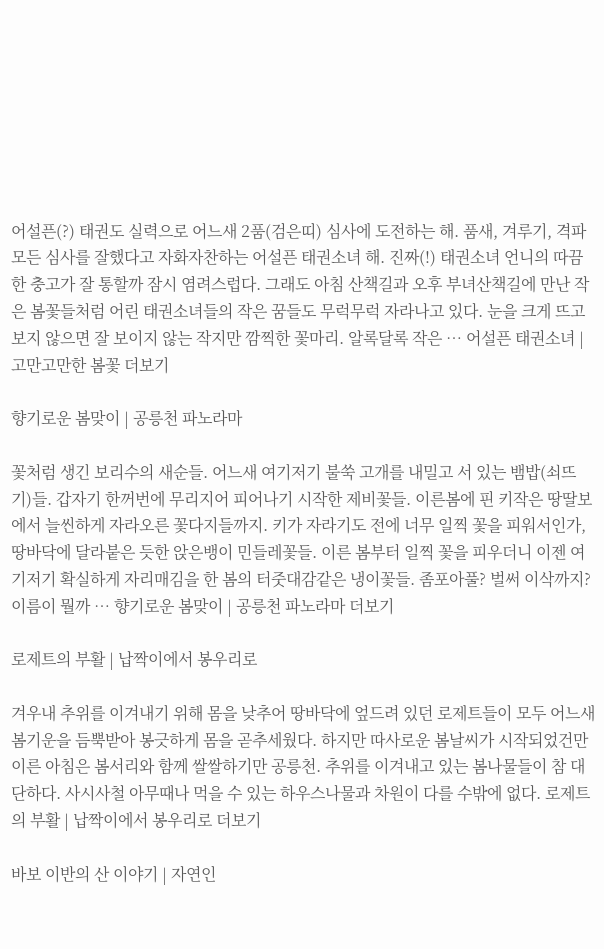어설픈(?) 태권도 실력으로 어느새 2품(검은띠) 심사에 도전하는 해. 품새, 겨루기, 격파 모든 심사를 잘했다고 자화자찬하는 어설픈 태권소녀 해. 진짜(!) 태권소녀 언니의 따끔한 충고가 잘 통할까 잠시 염려스럽다. 그래도 아침 산책길과 오후 부녀산책길에 만난 작은 봄꽃들처럼 어린 태권소녀들의 작은 꿈들도 무럭무럭 자라나고 있다. 눈을 크게 뜨고 보지 않으면 잘 보이지 않는 작지만 깜찍한 꽃마리. 알록달록 작은 … 어설픈 태권소녀 | 고만고만한 봄꽃 더보기

향기로운 봄맞이 | 공릉천 파노라마

꽃처럼 생긴 보리수의 새순들. 어느새 여기저기 불쑥 고개를 내밀고 서 있는 뱀밥(쇠뜨기)들. 갑자기 한꺼번에 무리지어 피어나기 시작한 제비꽃들. 이른봄에 핀 키작은 땅딸보에서 늘씬하게 자라오른 꽃다지들까지. 키가 자라기도 전에 너무 일찍 꽃을 피워서인가, 땅바닥에 달라붙은 듯한 앉은뱅이 민들레꽃들. 이른 봄부터 일찍 꽃을 피우더니 이젠 여기저기 확실하게 자리매김을 한 봄의 터줏대감같은 냉이꽃들. 좀포아풀? 벌써 이삭까지? 이름이 뭘까 … 향기로운 봄맞이 | 공릉천 파노라마 더보기

로제트의 부활 | 납짝이에서 봉우리로

겨우내 추위를 이겨내기 위해 몸을 낮추어 땅바닥에 엎드려 있던 로제트들이 모두 어느새 봄기운을 듬뿍받아 봉긋하게 몸을 곧추세웠다. 하지만 따사로운 봄날씨가 시작되었건만 이른 아침은 봄서리와 함께 쌀쌀하기만 공릉천. 추위를 이겨내고 있는 봄나물들이 참 대단하다. 사시사철 아무때나 먹을 수 있는 하우스나물과 차원이 다를 수밖에 없다. 로제트의 부활 | 납짝이에서 봉우리로 더보기

바보 이반의 산 이야기 | 자연인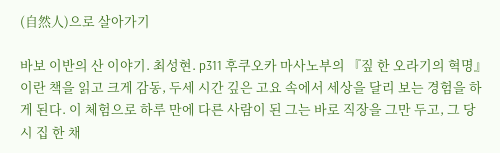(自然人)으로 살아가기

바보 이반의 산 이야기. 최성현. p311 후쿠오카 마사노부의 『짚 한 오라기의 혁명』이란 책을 읽고 크게 감동, 두세 시간 깊은 고요 속에서 세상을 달리 보는 경험을 하게 된다. 이 체험으로 하루 만에 다른 사람이 된 그는 바로 직장을 그만 두고, 그 당시 집 한 채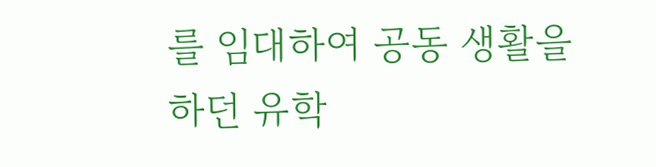를 임대하여 공동 생활을 하던 유학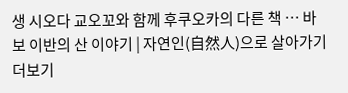생 시오다 교오꼬와 함께 후쿠오카의 다른 책 … 바보 이반의 산 이야기 | 자연인(自然人)으로 살아가기 더보기